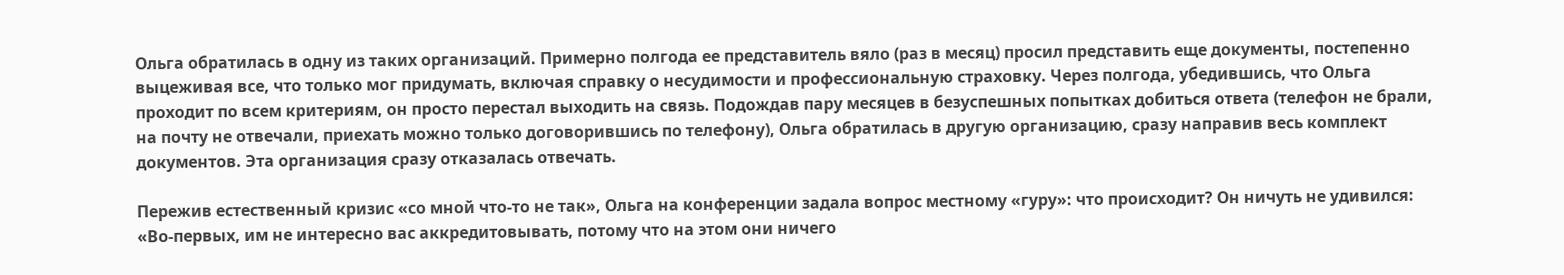Ольга обратилась в одну из таких организаций. Примерно полгода ее представитель вяло (раз в месяц) просил представить еще документы, постепенно выцеживая все, что только мог придумать, включая справку о несудимости и профессиональную страховку. Через полгода, убедившись, что Ольга проходит по всем критериям, он просто перестал выходить на связь. Подождав пару месяцев в безуспешных попытках добиться ответа (телефон не брали, на почту не отвечали, приехать можно только договорившись по телефону), Ольга обратилась в другую организацию, сразу направив весь комплект документов. Эта организация сразу отказалась отвечать.

Пережив естественный кризис «со мной что-то не так», Ольга на конференции задала вопрос местному «гуру»: что происходит? Он ничуть не удивился: «Во-первых, им не интересно вас аккредитовывать, потому что на этом они ничего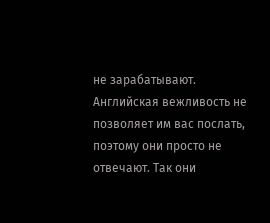не зарабатывают. Английская вежливость не позволяет им вас послать, поэтому они просто не отвечают. Так они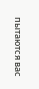пытаются вас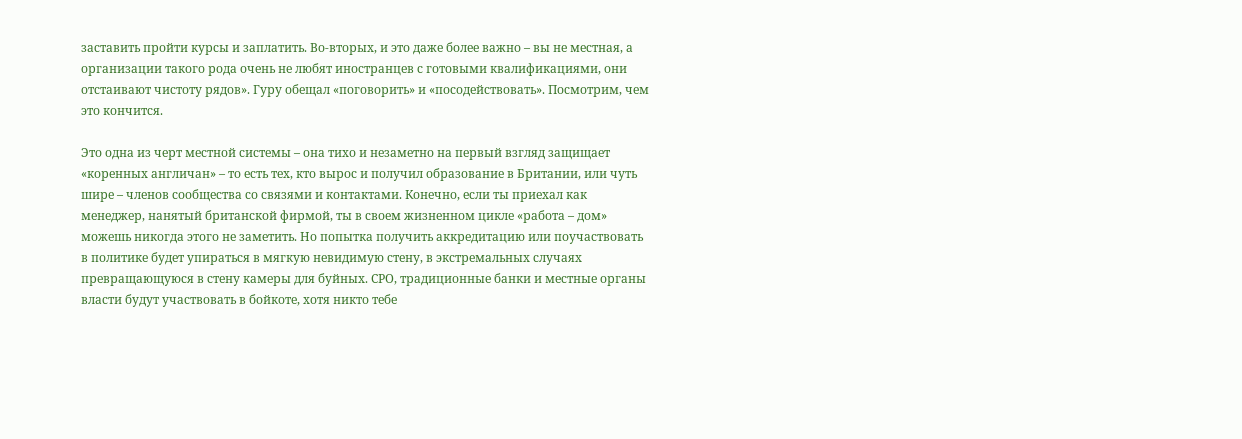заставить пройти курсы и заплатить. Во-вторых, и это даже более важно – вы не местная, а организации такого рода очень не любят иностранцев с готовыми квалификациями, они отстаивают чистоту рядов». Гуру обещал «поговорить» и «посодействовать». Посмотрим, чем это кончится.

Это одна из черт местной системы – она тихо и незаметно на первый взгляд защищает «коренных англичан» – то есть тех, кто вырос и получил образование в Британии, или чуть шире – членов сообщества со связями и контактами. Конечно, если ты приехал как менеджер, нанятый британской фирмой, ты в своем жизненном цикле «работа – дом» можешь никогда этого не заметить. Но попытка получить аккредитацию или поучаствовать в политике будет упираться в мягкую невидимую стену, в экстремальных случаях превращающуюся в стену камеры для буйных. СРО, традиционные банки и местные органы власти будут участвовать в бойкоте, хотя никто тебе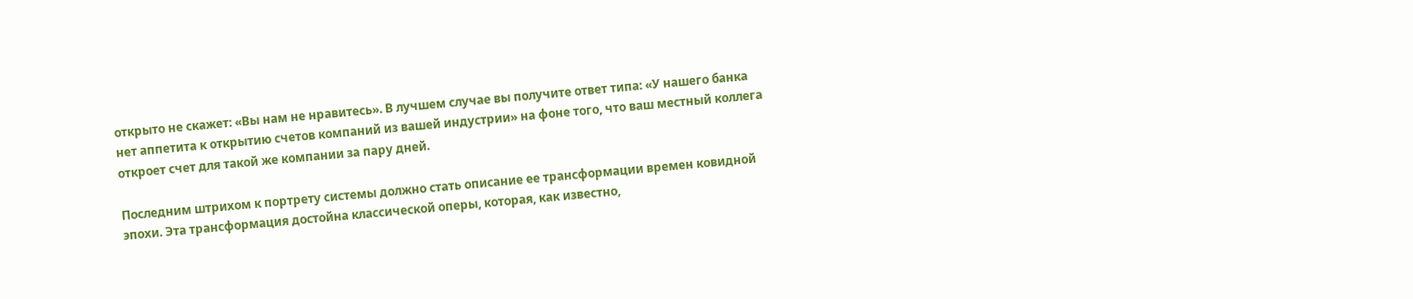открыто не скажет: «Вы нам не нравитесь». В лучшем случае вы получите ответ типа: «У нашего банка нет аппетита к открытию счетов компаний из вашей индустрии» на фоне того, что ваш местный коллега откроет счет для такой же компании за пару дней.

Последним штрихом к портрету системы должно стать описание ее трансформации времен ковидной эпохи. Эта трансформация достойна классической оперы, которая, как известно,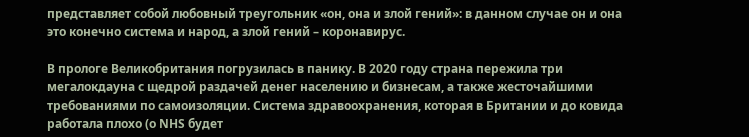представляет собой любовный треугольник «он, она и злой гений»: в данном случае он и она это конечно система и народ, а злой гений – коронавирус.

В прологе Великобритания погрузилась в панику. В 2020 году страна пережила три мегалокдауна с щедрой раздачей денег населению и бизнесам, а также жесточайшими требованиями по самоизоляции. Система здравоохранения, которая в Британии и до ковида работала плохо (о NHS будет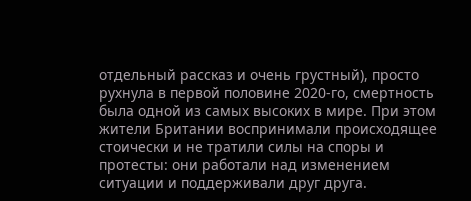отдельный рассказ и очень грустный), просто рухнула в первой половине 2020-го, смертность была одной из самых высоких в мире. При этом жители Британии воспринимали происходящее стоически и не тратили силы на споры и протесты: они работали над изменением ситуации и поддерживали друг друга.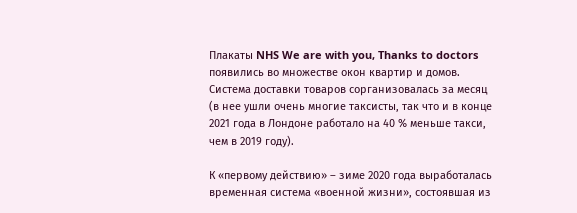Плакаты NHS We are with you, Thanks to doctors появились во множестве окон квартир и домов. Система доставки товаров сорганизовалась за месяц (в нее ушли очень многие таксисты, так что и в конце 2021 года в Лондоне работало на 40 % меньше такси, чем в 2019 году).

К «первому действию» – зиме 2020 года выработалась временная система «военной жизни», состоявшая из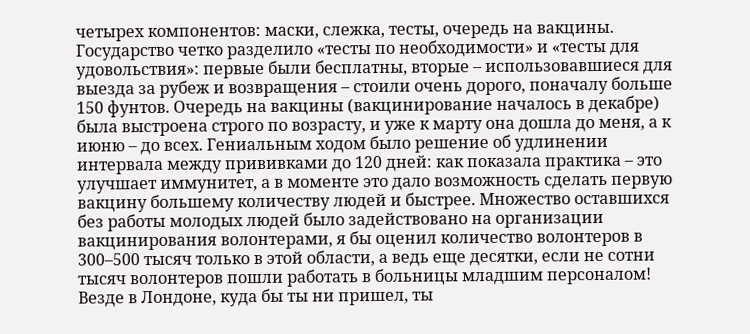четырех компонентов: маски, слежка, тесты, очередь на вакцины. Государство четко разделило «тесты по необходимости» и «тесты для удовольствия»: первые были бесплатны, вторые – использовавшиеся для выезда за рубеж и возвращения – стоили очень дорого, поначалу больше 150 фунтов. Очередь на вакцины (вакцинирование началось в декабре) была выстроена строго по возрасту, и уже к марту она дошла до меня, а к июню – до всех. Гениальным ходом было решение об удлинении интервала между прививками до 120 дней: как показала практика – это улучшает иммунитет, а в моменте это дало возможность сделать первую вакцину большему количеству людей и быстрее. Множество оставшихся без работы молодых людей было задействовано на организации вакцинирования волонтерами, я бы оценил количество волонтеров в 300–500 тысяч только в этой области, а ведь еще десятки, если не сотни тысяч волонтеров пошли работать в больницы младшим персоналом! Везде в Лондоне, куда бы ты ни пришел, ты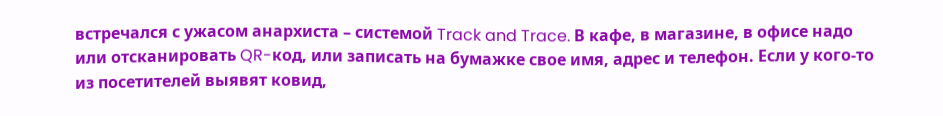встречался с ужасом анархиста – системой Track and Trace. В кафе, в магазине, в офисе надо или отсканировать QR-код, или записать на бумажке свое имя, адрес и телефон. Если у кого-то из посетителей выявят ковид,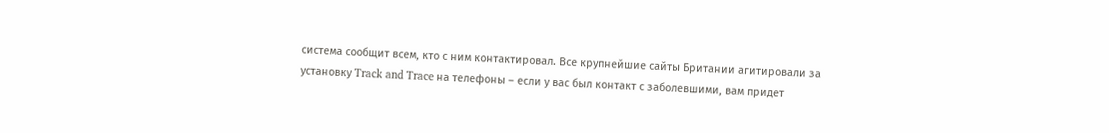система сообщит всем, кто с ним контактировал. Все крупнейшие сайты Британии агитировали за установку Track and Trace на телефоны – если у вас был контакт с заболевшими, вам придет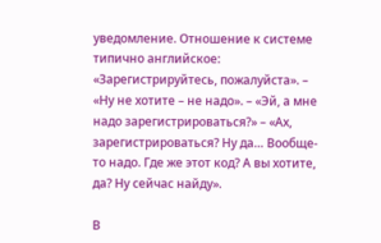уведомление. Отношение к системе типично английское: «Зарегистрируйтесь, пожалуйста». – «Ну не хотите – не надо». – «Эй, а мне надо зарегистрироваться?» – «Ах, зарегистрироваться? Ну да… Вообще-то надо. Где же этот код? А вы хотите, да? Ну сейчас найду».

В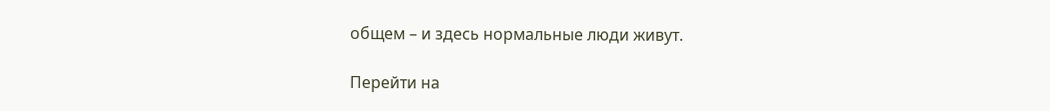общем – и здесь нормальные люди живут.

Перейти на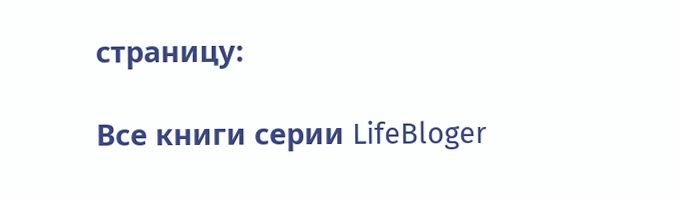страницу:

Все книги серии LifeBloger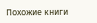Похожие книги